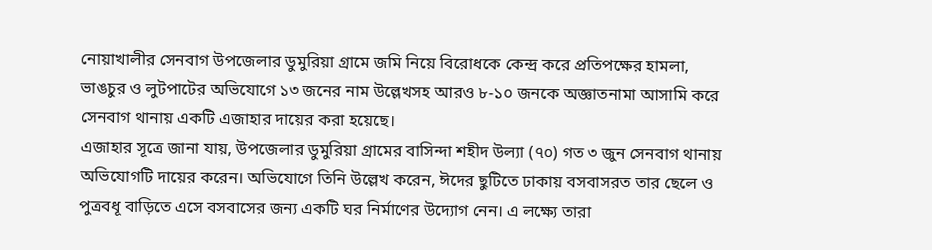নোয়াখালীর সেনবাগ উপজেলার ডুমুরিয়া গ্রামে জমি নিয়ে বিরোধকে কেন্দ্র করে প্রতিপক্ষের হামলা, ভাঙচুর ও লুটপাটের অভিযোগে ১৩ জনের নাম উল্লেখসহ আরও ৮-১০ জনকে অজ্ঞাতনামা আসামি করে সেনবাগ থানায় একটি এজাহার দায়ের করা হয়েছে।
এজাহার সূত্রে জানা যায়, উপজেলার ডুমুরিয়া গ্রামের বাসিন্দা শহীদ উল্যা (৭০) গত ৩ জুন সেনবাগ থানায় অভিযোগটি দায়ের করেন। অভিযোগে তিনি উল্লেখ করেন, ঈদের ছুটিতে ঢাকায় বসবাসরত তার ছেলে ও পুত্রবধূ বাড়িতে এসে বসবাসের জন্য একটি ঘর নির্মাণের উদ্যোগ নেন। এ লক্ষ্যে তারা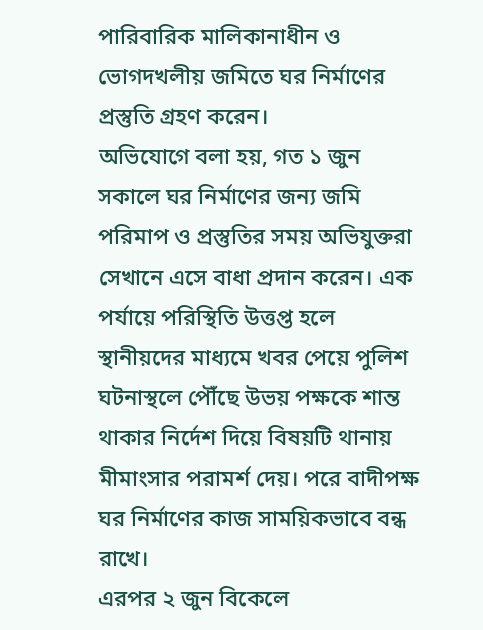পারিবারিক মালিকানাধীন ও ভোগদখলীয় জমিতে ঘর নির্মাণের প্রস্তুতি গ্রহণ করেন।
অভিযোগে বলা হয়, গত ১ জুন সকালে ঘর নির্মাণের জন্য জমি পরিমাপ ও প্রস্তুতির সময় অভিযুক্তরা সেখানে এসে বাধা প্রদান করেন। এক পর্যায়ে পরিস্থিতি উত্তপ্ত হলে স্থানীয়দের মাধ্যমে খবর পেয়ে পুলিশ ঘটনাস্থলে পৌঁছে উভয় পক্ষকে শান্ত থাকার নির্দেশ দিয়ে বিষয়টি থানায় মীমাংসার পরামর্শ দেয়। পরে বাদীপক্ষ ঘর নির্মাণের কাজ সাময়িকভাবে বন্ধ রাখে।
এরপর ২ জুন বিকেলে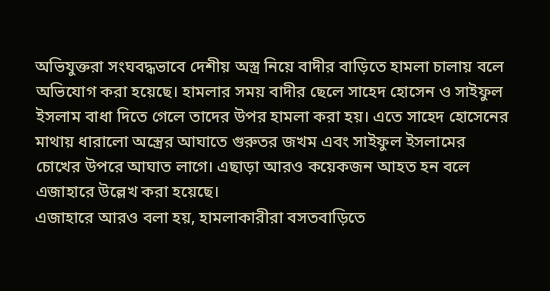অভিযুক্তরা সংঘবদ্ধভাবে দেশীয় অস্ত্র নিয়ে বাদীর বাড়িতে হামলা চালায় বলে অভিযোগ করা হয়েছে। হামলার সময় বাদীর ছেলে সাহেদ হোসেন ও সাইফুল ইসলাম বাধা দিতে গেলে তাদের উপর হামলা করা হয়। এতে সাহেদ হোসেনের মাথায় ধারালো অস্ত্রের আঘাতে গুরুতর জখম এবং সাইফুল ইসলামের চোখের উপরে আঘাত লাগে। এছাড়া আরও কয়েকজন আহত হন বলে এজাহারে উল্লেখ করা হয়েছে।
এজাহারে আরও বলা হয়, হামলাকারীরা বসতবাড়িতে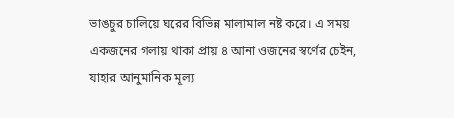ভাঙচুর চালিয়ে ঘরের বিভিন্ন মালামাল নষ্ট করে। এ সময় একজনের গলায় থাকা প্রায় ৪ আনা ওজনের স্বর্ণের চেইন, যাহার আনুমানিক মূল্য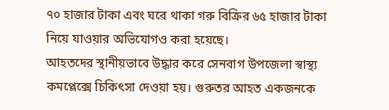৭০ হাজার টাকা এবং ঘরে থাকা গরু বিক্রির ৬৫ হাজার টাকা নিয়ে যাওয়ার অভিযোগও করা হয়েছে।
আহতদের স্থানীয়ভাবে উদ্ধার করে সেনবাগ উপজেলা স্বাস্থ্য কমপ্লেক্সে চিকিৎসা দেওয়া হয়। গুরুতর আহত একজনকে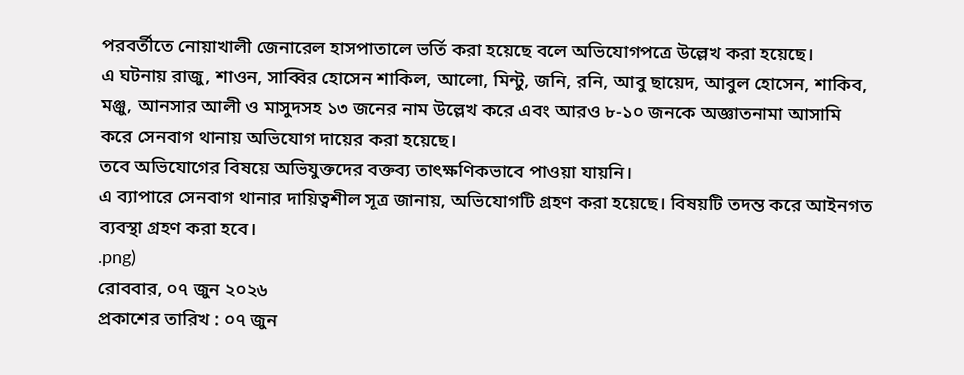পরবর্তীতে নোয়াখালী জেনারেল হাসপাতালে ভর্তি করা হয়েছে বলে অভিযোগপত্রে উল্লেখ করা হয়েছে।
এ ঘটনায় রাজু, শাওন, সাব্বির হোসেন শাকিল, আলো, মিন্টু, জনি, রনি, আবু ছায়েদ, আবুল হোসেন, শাকিব, মঞ্জু, আনসার আলী ও মাসুদসহ ১৩ জনের নাম উল্লেখ করে এবং আরও ৮-১০ জনকে অজ্ঞাতনামা আসামি করে সেনবাগ থানায় অভিযোগ দায়ের করা হয়েছে।
তবে অভিযোগের বিষয়ে অভিযুক্তদের বক্তব্য তাৎক্ষণিকভাবে পাওয়া যায়নি।
এ ব্যাপারে সেনবাগ থানার দায়িত্বশীল সূত্র জানায়, অভিযোগটি গ্রহণ করা হয়েছে। বিষয়টি তদন্ত করে আইনগত ব্যবস্থা গ্রহণ করা হবে।
.png)
রোববার, ০৭ জুন ২০২৬
প্রকাশের তারিখ : ০৭ জুন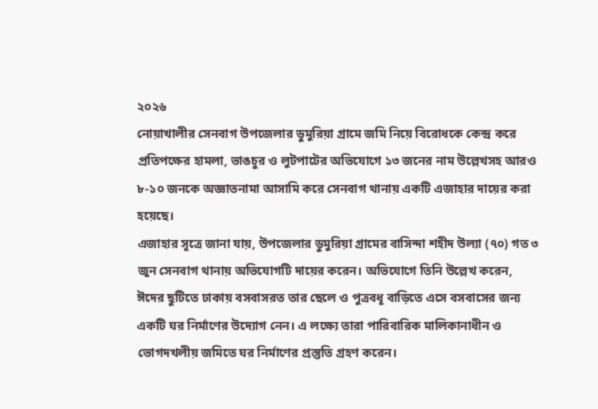২০২৬
নোয়াখালীর সেনবাগ উপজেলার ডুমুরিয়া গ্রামে জমি নিয়ে বিরোধকে কেন্দ্র করে প্রতিপক্ষের হামলা, ভাঙচুর ও লুটপাটের অভিযোগে ১৩ জনের নাম উল্লেখসহ আরও ৮-১০ জনকে অজ্ঞাতনামা আসামি করে সেনবাগ থানায় একটি এজাহার দায়ের করা হয়েছে।
এজাহার সূত্রে জানা যায়, উপজেলার ডুমুরিয়া গ্রামের বাসিন্দা শহীদ উল্যা (৭০) গত ৩ জুন সেনবাগ থানায় অভিযোগটি দায়ের করেন। অভিযোগে তিনি উল্লেখ করেন, ঈদের ছুটিতে ঢাকায় বসবাসরত তার ছেলে ও পুত্রবধূ বাড়িতে এসে বসবাসের জন্য একটি ঘর নির্মাণের উদ্যোগ নেন। এ লক্ষ্যে তারা পারিবারিক মালিকানাধীন ও ভোগদখলীয় জমিতে ঘর নির্মাণের প্রস্তুতি গ্রহণ করেন।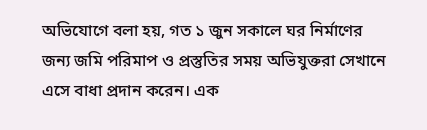অভিযোগে বলা হয়, গত ১ জুন সকালে ঘর নির্মাণের জন্য জমি পরিমাপ ও প্রস্তুতির সময় অভিযুক্তরা সেখানে এসে বাধা প্রদান করেন। এক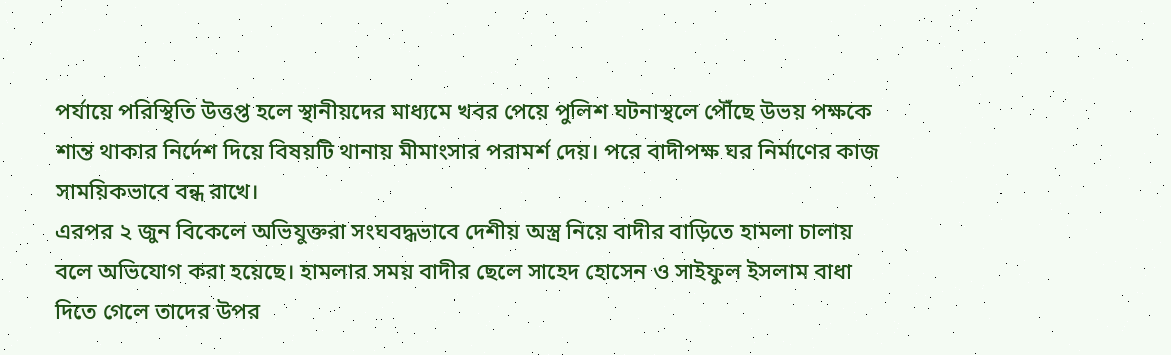পর্যায়ে পরিস্থিতি উত্তপ্ত হলে স্থানীয়দের মাধ্যমে খবর পেয়ে পুলিশ ঘটনাস্থলে পৌঁছে উভয় পক্ষকে শান্ত থাকার নির্দেশ দিয়ে বিষয়টি থানায় মীমাংসার পরামর্শ দেয়। পরে বাদীপক্ষ ঘর নির্মাণের কাজ সাময়িকভাবে বন্ধ রাখে।
এরপর ২ জুন বিকেলে অভিযুক্তরা সংঘবদ্ধভাবে দেশীয় অস্ত্র নিয়ে বাদীর বাড়িতে হামলা চালায় বলে অভিযোগ করা হয়েছে। হামলার সময় বাদীর ছেলে সাহেদ হোসেন ও সাইফুল ইসলাম বাধা দিতে গেলে তাদের উপর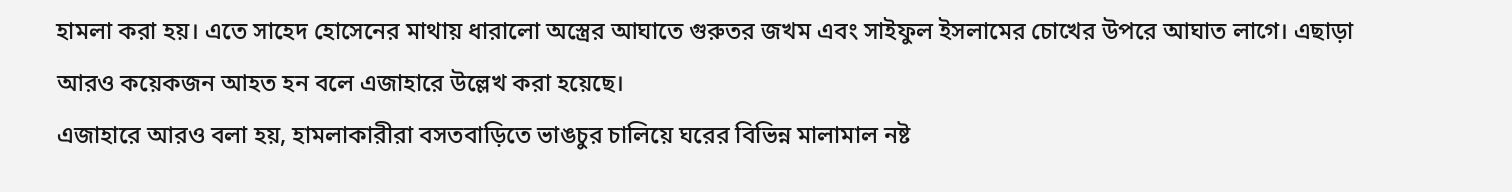হামলা করা হয়। এতে সাহেদ হোসেনের মাথায় ধারালো অস্ত্রের আঘাতে গুরুতর জখম এবং সাইফুল ইসলামের চোখের উপরে আঘাত লাগে। এছাড়া আরও কয়েকজন আহত হন বলে এজাহারে উল্লেখ করা হয়েছে।
এজাহারে আরও বলা হয়, হামলাকারীরা বসতবাড়িতে ভাঙচুর চালিয়ে ঘরের বিভিন্ন মালামাল নষ্ট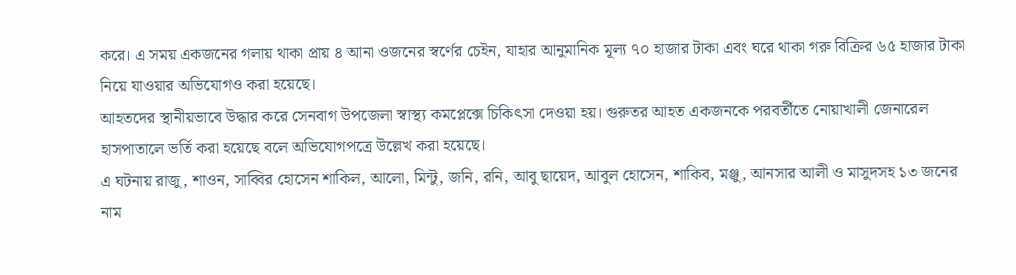করে। এ সময় একজনের গলায় থাকা প্রায় ৪ আনা ওজনের স্বর্ণের চেইন, যাহার আনুমানিক মূল্য ৭০ হাজার টাকা এবং ঘরে থাকা গরু বিক্রির ৬৫ হাজার টাকা নিয়ে যাওয়ার অভিযোগও করা হয়েছে।
আহতদের স্থানীয়ভাবে উদ্ধার করে সেনবাগ উপজেলা স্বাস্থ্য কমপ্লেক্সে চিকিৎসা দেওয়া হয়। গুরুতর আহত একজনকে পরবর্তীতে নোয়াখালী জেনারেল হাসপাতালে ভর্তি করা হয়েছে বলে অভিযোগপত্রে উল্লেখ করা হয়েছে।
এ ঘটনায় রাজু, শাওন, সাব্বির হোসেন শাকিল, আলো, মিন্টু, জনি, রনি, আবু ছায়েদ, আবুল হোসেন, শাকিব, মঞ্জু, আনসার আলী ও মাসুদসহ ১৩ জনের নাম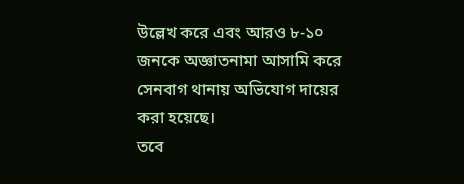উল্লেখ করে এবং আরও ৮-১০ জনকে অজ্ঞাতনামা আসামি করে সেনবাগ থানায় অভিযোগ দায়ের করা হয়েছে।
তবে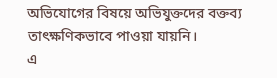অভিযোগের বিষয়ে অভিযুক্তদের বক্তব্য তাৎক্ষণিকভাবে পাওয়া যায়নি।
এ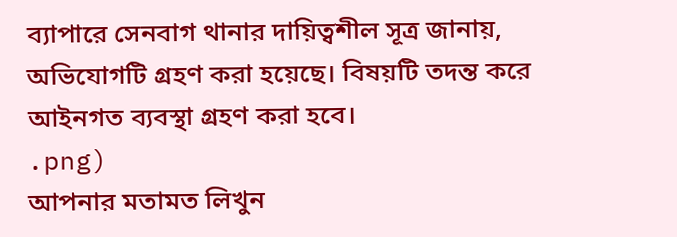ব্যাপারে সেনবাগ থানার দায়িত্বশীল সূত্র জানায়, অভিযোগটি গ্রহণ করা হয়েছে। বিষয়টি তদন্ত করে আইনগত ব্যবস্থা গ্রহণ করা হবে।
.png)
আপনার মতামত লিখুন